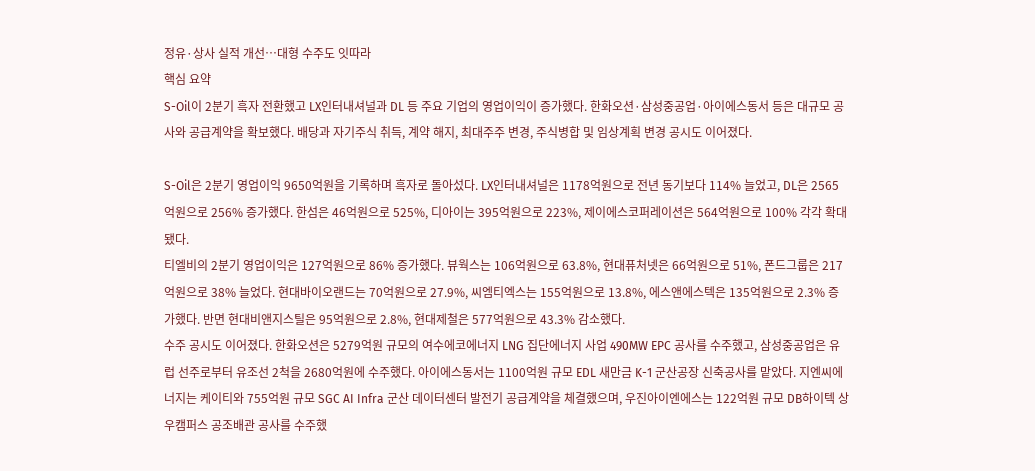정유·상사 실적 개선…대형 수주도 잇따라
핵심 요약
S-Oil이 2분기 흑자 전환했고 LX인터내셔널과 DL 등 주요 기업의 영업이익이 증가했다. 한화오션·삼성중공업·아이에스동서 등은 대규모 공사와 공급계약을 확보했다. 배당과 자기주식 취득, 계약 해지, 최대주주 변경, 주식병합 및 임상계획 변경 공시도 이어졌다.

S-Oil은 2분기 영업이익 9650억원을 기록하며 흑자로 돌아섰다. LX인터내셔널은 1178억원으로 전년 동기보다 114% 늘었고, DL은 2565억원으로 256% 증가했다. 한섬은 46억원으로 525%, 디아이는 395억원으로 223%, 제이에스코퍼레이션은 564억원으로 100% 각각 확대됐다.
티엘비의 2분기 영업이익은 127억원으로 86% 증가했다. 뷰웍스는 106억원으로 63.8%, 현대퓨처넷은 66억원으로 51%, 폰드그룹은 217억원으로 38% 늘었다. 현대바이오랜드는 70억원으로 27.9%, 씨엠티엑스는 155억원으로 13.8%, 에스앤에스텍은 135억원으로 2.3% 증가했다. 반면 현대비앤지스틸은 95억원으로 2.8%, 현대제철은 577억원으로 43.3% 감소했다.
수주 공시도 이어졌다. 한화오션은 5279억원 규모의 여수에코에너지 LNG 집단에너지 사업 490MW EPC 공사를 수주했고, 삼성중공업은 유럽 선주로부터 유조선 2척을 2680억원에 수주했다. 아이에스동서는 1100억원 규모 EDL 새만금 K-1 군산공장 신축공사를 맡았다. 지엔씨에너지는 케이티와 755억원 규모 SGC AI Infra 군산 데이터센터 발전기 공급계약을 체결했으며, 우진아이엔에스는 122억원 규모 DB하이텍 상우캠퍼스 공조배관 공사를 수주했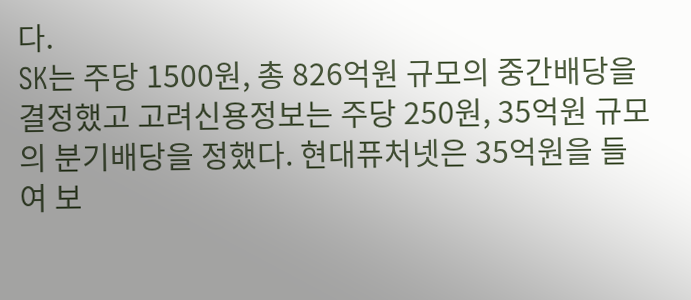다.
SK는 주당 1500원, 총 826억원 규모의 중간배당을 결정했고 고려신용정보는 주당 250원, 35억원 규모의 분기배당을 정했다. 현대퓨처넷은 35억원을 들여 보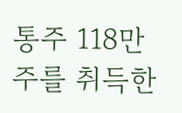통주 118만 주를 취득한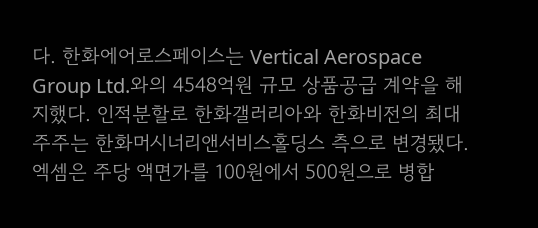다. 한화에어로스페이스는 Vertical Aerospace Group Ltd.와의 4548억원 규모 상품공급 계약을 해지했다. 인적분할로 한화갤러리아와 한화비전의 최대주주는 한화머시너리앤서비스홀딩스 측으로 변경됐다. 엑셈은 주당 액면가를 100원에서 500원으로 병합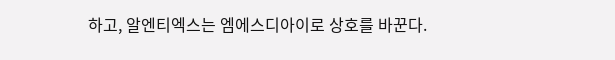하고, 알엔티엑스는 엠에스디아이로 상호를 바꾼다.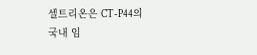셀트리온은 CT-P44의 국내 임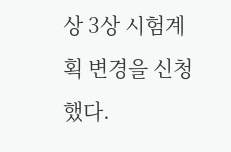상 3상 시험계획 변경을 신청했다.